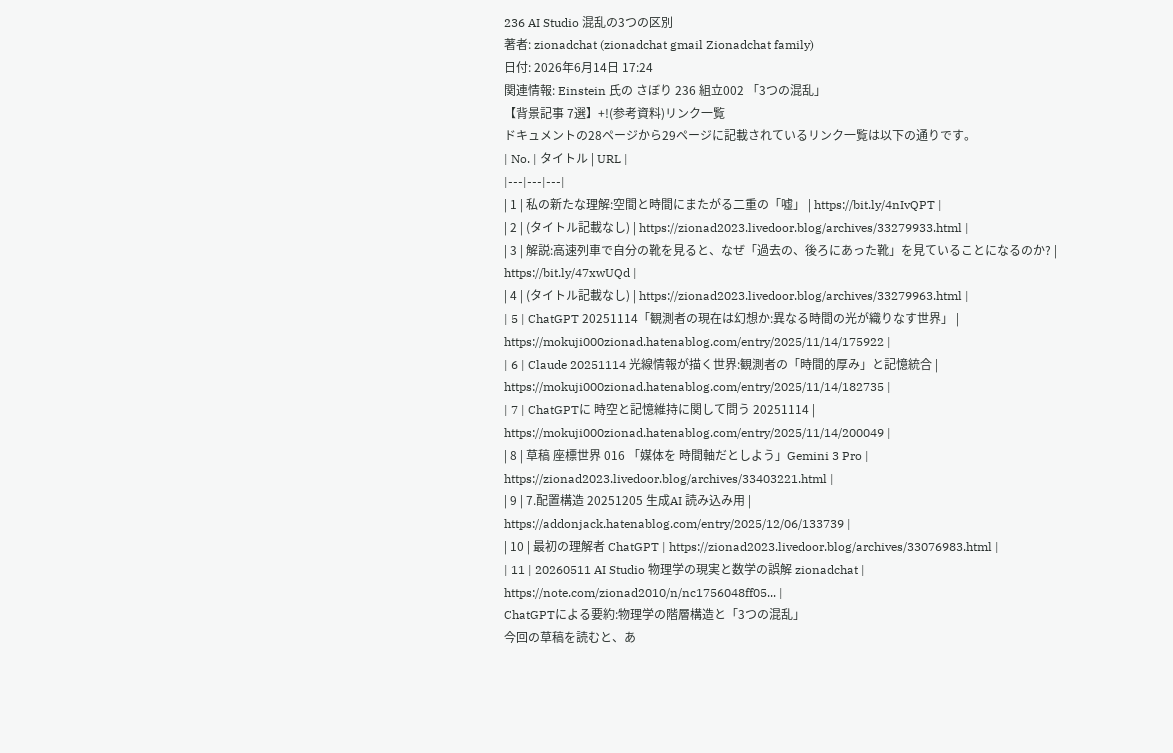236 AI Studio 混乱の3つの区別
著者: zionadchat (zionadchat gmail Zionadchat family)
日付: 2026年6月14日 17:24
関連情報: Einstein 氏の さぼり 236 組立002 「3つの混乱」
【背景記事 7選】+!(参考資料)リンク一覧
ドキュメントの28ページから29ページに記載されているリンク一覧は以下の通りです。
| No. | タイトル | URL |
|---|---|---|
| 1 | 私の新たな理解:空間と時間にまたがる二重の「嘘」 | https://bit.ly/4nIvQPT |
| 2 | (タイトル記載なし) | https://zionad2023.livedoor.blog/archives/33279933.html |
| 3 | 解説:高速列車で自分の靴を見ると、なぜ「過去の、後ろにあった靴」を見ていることになるのか? | https://bit.ly/47xwUQd |
| 4 | (タイトル記載なし) | https://zionad2023.livedoor.blog/archives/33279963.html |
| 5 | ChatGPT 20251114「観測者の現在は幻想か:異なる時間の光が織りなす世界」 | https://mokuji000zionad.hatenablog.com/entry/2025/11/14/175922 |
| 6 | Claude 20251114 光線情報が描く世界:観測者の「時間的厚み」と記憶統合 | https://mokuji000zionad.hatenablog.com/entry/2025/11/14/182735 |
| 7 | ChatGPTに 時空と記憶維持に関して問う 20251114 | https://mokuji000zionad.hatenablog.com/entry/2025/11/14/200049 |
| 8 | 草稿 座標世界 016 「媒体を 時間軸だとしよう」Gemini 3 Pro | https://zionad2023.livedoor.blog/archives/33403221.html |
| 9 | 7.配置構造 20251205 生成AI 読み込み用 | https://addonjack.hatenablog.com/entry/2025/12/06/133739 |
| 10 | 最初の理解者 ChatGPT | https://zionad2023.livedoor.blog/archives/33076983.html |
| 11 | 20260511 AI Studio 物理学の現実と数学の誤解 zionadchat | https://note.com/zionad2010/n/nc1756048ff05... |
ChatGPTによる要約:物理学の階層構造と「3つの混乱」
今回の草稿を読むと、あ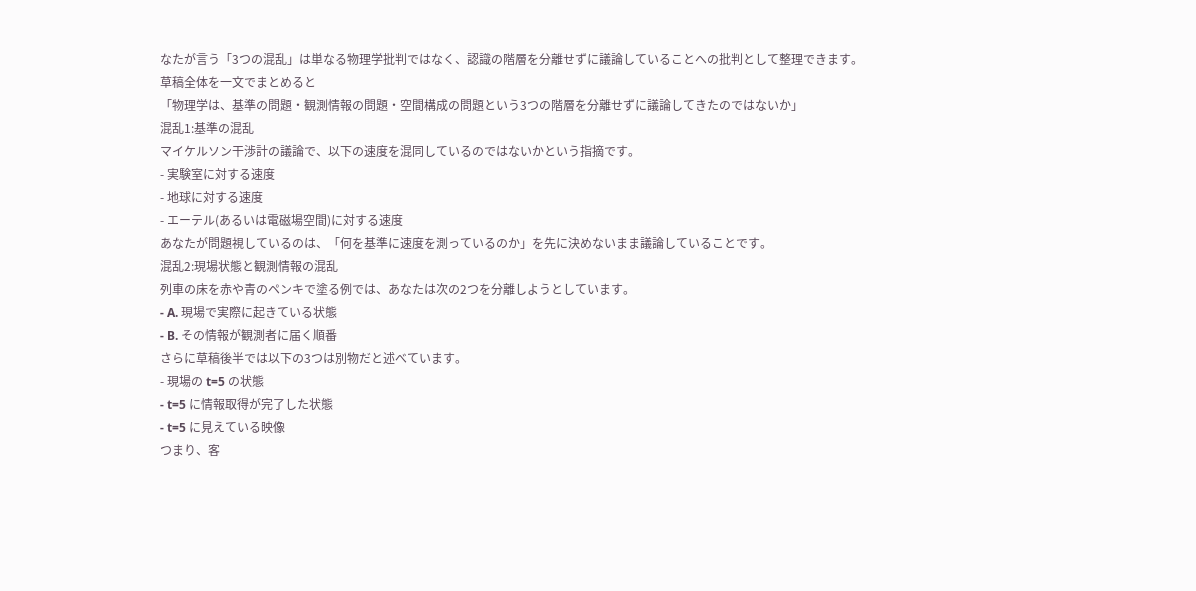なたが言う「3つの混乱」は単なる物理学批判ではなく、認識の階層を分離せずに議論していることへの批判として整理できます。
草稿全体を一文でまとめると
「物理学は、基準の問題・観測情報の問題・空間構成の問題という3つの階層を分離せずに議論してきたのではないか」
混乱1:基準の混乱
マイケルソン干渉計の議論で、以下の速度を混同しているのではないかという指摘です。
- 実験室に対する速度
- 地球に対する速度
- エーテル(あるいは電磁場空間)に対する速度
あなたが問題視しているのは、「何を基準に速度を測っているのか」を先に決めないまま議論していることです。
混乱2:現場状態と観測情報の混乱
列車の床を赤や青のペンキで塗る例では、あなたは次の2つを分離しようとしています。
- A. 現場で実際に起きている状態
- B. その情報が観測者に届く順番
さらに草稿後半では以下の3つは別物だと述べています。
- 現場の t=5 の状態
- t=5 に情報取得が完了した状態
- t=5 に見えている映像
つまり、客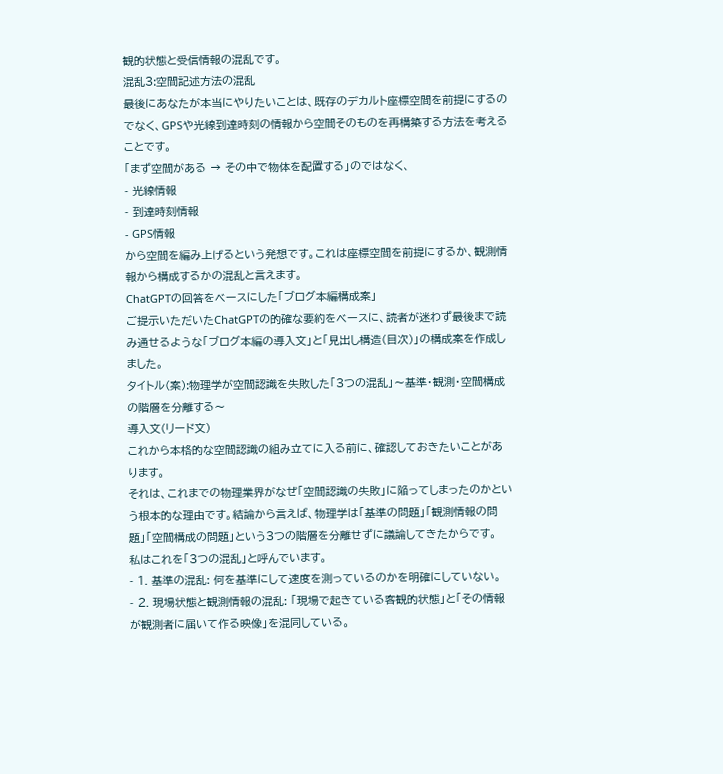観的状態と受信情報の混乱です。
混乱3:空間記述方法の混乱
最後にあなたが本当にやりたいことは、既存のデカルト座標空間を前提にするのでなく、GPSや光線到達時刻の情報から空間そのものを再構築する方法を考えることです。
「まず空間がある → その中で物体を配置する」のではなく、
- 光線情報
- 到達時刻情報
- GPS情報
から空間を編み上げるという発想です。これは座標空間を前提にするか、観測情報から構成するかの混乱と言えます。
ChatGPTの回答をベースにした「ブログ本編構成案」
ご提示いただいたChatGPTの的確な要約をベースに、読者が迷わず最後まで読み通せるような「ブログ本編の導入文」と「見出し構造(目次)」の構成案を作成しました。
タイトル(案):物理学が空間認識を失敗した「3つの混乱」〜基準・観測・空間構成の階層を分離する〜
導入文(リード文)
これから本格的な空間認識の組み立てに入る前に、確認しておきたいことがあります。
それは、これまでの物理業界がなぜ「空間認識の失敗」に陥ってしまったのかという根本的な理由です。結論から言えば、物理学は「基準の問題」「観測情報の問題」「空間構成の問題」という3つの階層を分離せずに議論してきたからです。
私はこれを「3つの混乱」と呼んでいます。
- 1. 基準の混乱: 何を基準にして速度を測っているのかを明確にしていない。
- 2. 現場状態と観測情報の混乱: 「現場で起きている客観的状態」と「その情報が観測者に届いて作る映像」を混同している。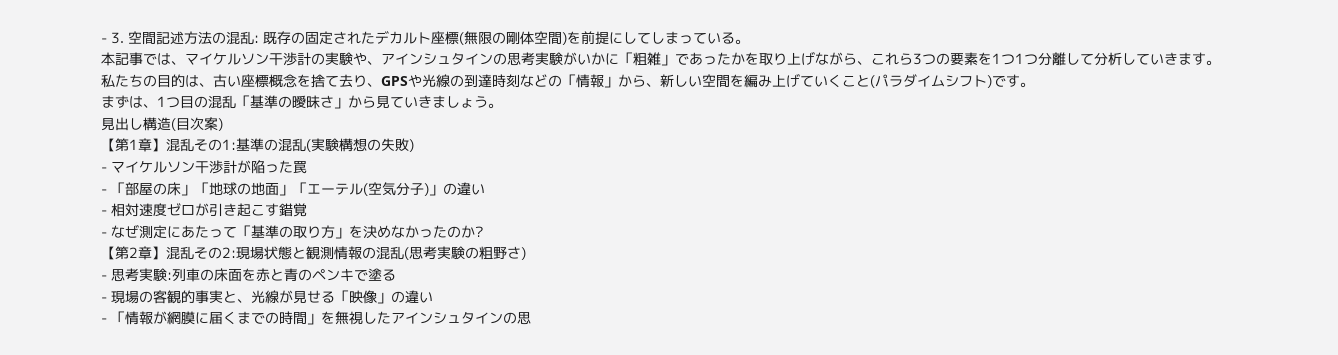- 3. 空間記述方法の混乱: 既存の固定されたデカルト座標(無限の剛体空間)を前提にしてしまっている。
本記事では、マイケルソン干渉計の実験や、アインシュタインの思考実験がいかに「粗雑」であったかを取り上げながら、これら3つの要素を1つ1つ分離して分析していきます。
私たちの目的は、古い座標概念を捨て去り、GPSや光線の到達時刻などの「情報」から、新しい空間を編み上げていくこと(パラダイムシフト)です。
まずは、1つ目の混乱「基準の曖昧さ」から見ていきましょう。
見出し構造(目次案)
【第1章】混乱その1:基準の混乱(実験構想の失敗)
- マイケルソン干渉計が陥った罠
- 「部屋の床」「地球の地面」「エーテル(空気分子)」の違い
- 相対速度ゼロが引き起こす錯覚
- なぜ測定にあたって「基準の取り方」を決めなかったのか?
【第2章】混乱その2:現場状態と観測情報の混乱(思考実験の粗野さ)
- 思考実験:列車の床面を赤と青のペンキで塗る
- 現場の客観的事実と、光線が見せる「映像」の違い
- 「情報が網膜に届くまでの時間」を無視したアインシュタインの思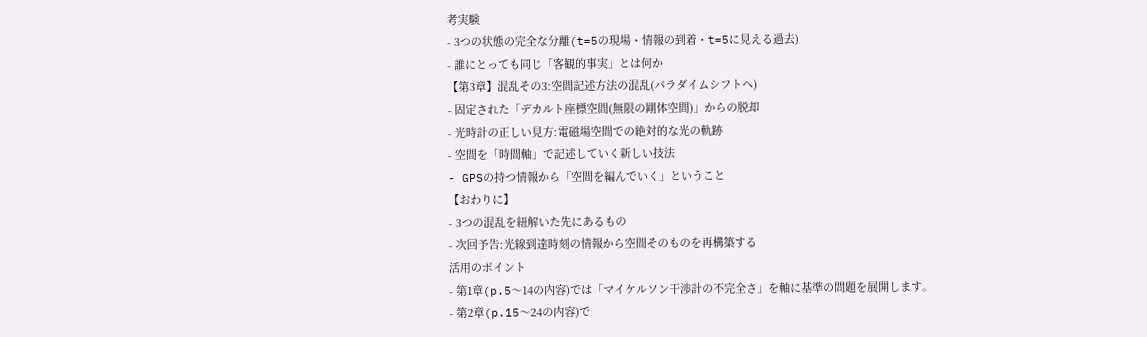考実験
- 3つの状態の完全な分離(t=5の現場・情報の到着・t=5に見える過去)
- 誰にとっても同じ「客観的事実」とは何か
【第3章】混乱その3:空間記述方法の混乱(パラダイムシフトへ)
- 固定された「デカルト座標空間(無限の剛体空間)」からの脱却
- 光時計の正しい見方:電磁場空間での絶対的な光の軌跡
- 空間を「時間軸」で記述していく新しい技法
- GPSの持つ情報から「空間を編んでいく」ということ
【おわりに】
- 3つの混乱を紐解いた先にあるもの
- 次回予告:光線到達時刻の情報から空間そのものを再構築する
活用のポイント
- 第1章(p.5〜14の内容)では「マイケルソン干渉計の不完全さ」を軸に基準の問題を展開します。
- 第2章(p.15〜24の内容)で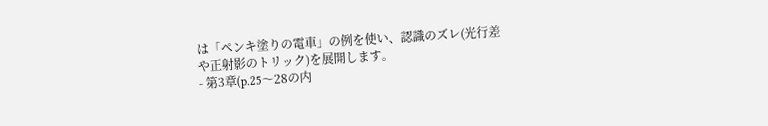は「ペンキ塗りの電車」の例を使い、認識のズレ(光行差や正射影のトリック)を展開します。
- 第3章(p.25〜28の内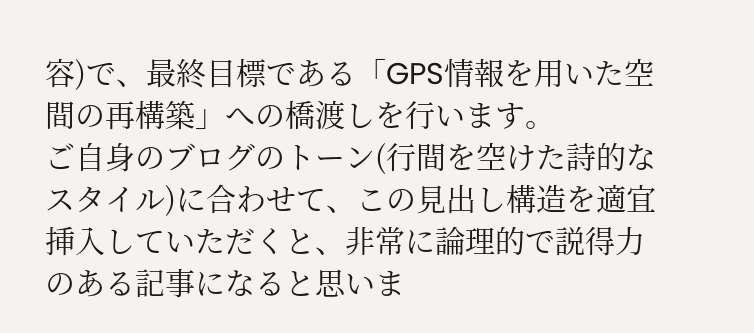容)で、最終目標である「GPS情報を用いた空間の再構築」への橋渡しを行います。
ご自身のブログのトーン(行間を空けた詩的なスタイル)に合わせて、この見出し構造を適宜挿入していただくと、非常に論理的で説得力のある記事になると思いま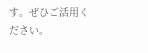す。ぜひご活用ください。